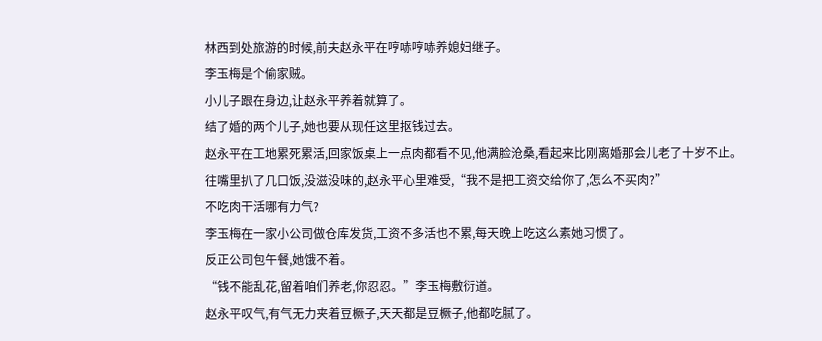林西到处旅游的时候,前夫赵永平在哼哧哼哧养媳妇继子。
李玉梅是个偷家贼。
小儿子跟在身边,让赵永平养着就算了。
结了婚的两个儿子,她也要从现任这里抠钱过去。
赵永平在工地累死累活,回家饭桌上一点肉都看不见,他满脸沧桑,看起来比刚离婚那会儿老了十岁不止。
往嘴里扒了几口饭,没滋没味的,赵永平心里难受,“我不是把工资交给你了,怎么不买肉?”
不吃肉干活哪有力气?
李玉梅在一家小公司做仓库发货,工资不多活也不累,每天晚上吃这么素她习惯了。
反正公司包午餐,她饿不着。
“钱不能乱花,留着咱们养老,你忍忍。”李玉梅敷衍道。
赵永平叹气,有气无力夹着豆橛子,天天都是豆橛子,他都吃腻了。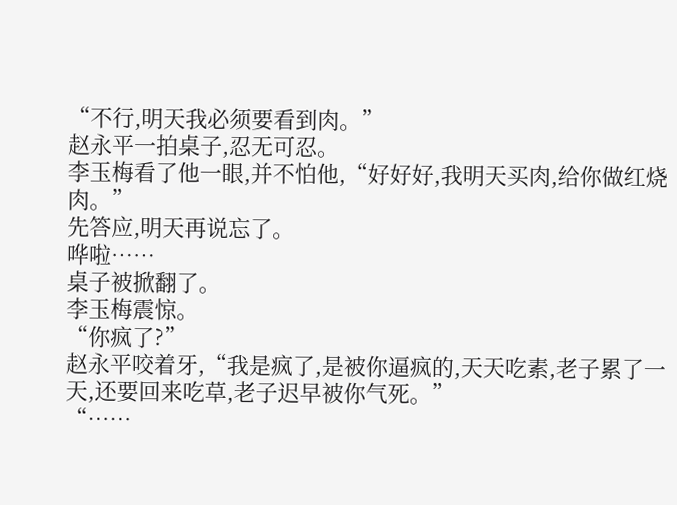“不行,明天我必须要看到肉。”
赵永平一拍桌子,忍无可忍。
李玉梅看了他一眼,并不怕他,“好好好,我明天买肉,给你做红烧肉。”
先答应,明天再说忘了。
哗啦……
桌子被掀翻了。
李玉梅震惊。
“你疯了?”
赵永平咬着牙,“我是疯了,是被你逼疯的,天天吃素,老子累了一天,还要回来吃草,老子迟早被你气死。”
“……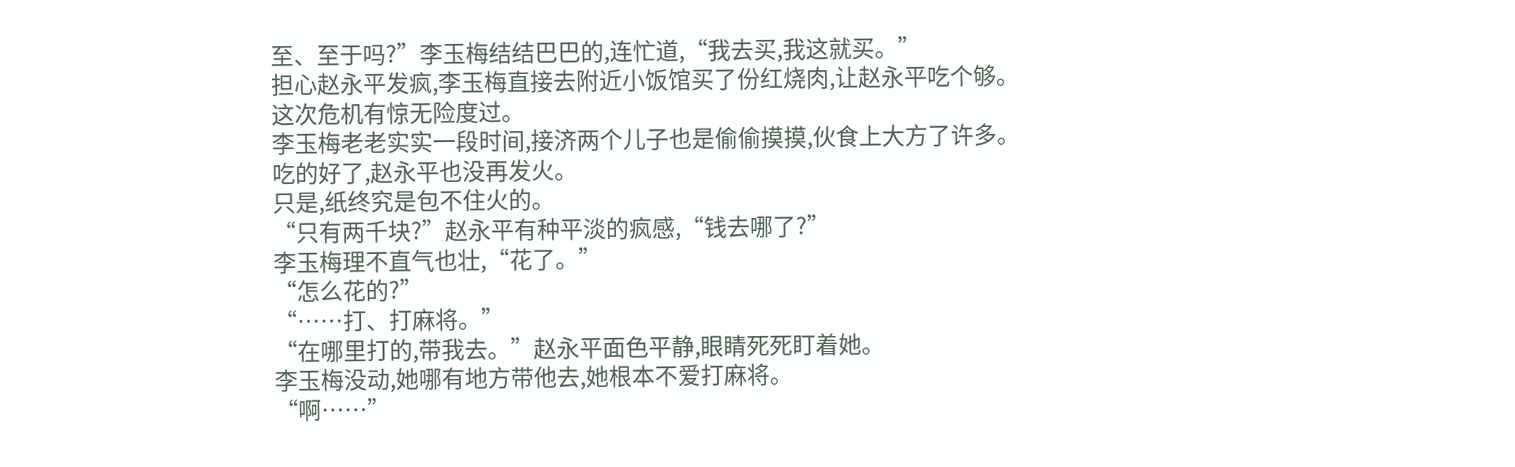至、至于吗?”李玉梅结结巴巴的,连忙道,“我去买,我这就买。”
担心赵永平发疯,李玉梅直接去附近小饭馆买了份红烧肉,让赵永平吃个够。
这次危机有惊无险度过。
李玉梅老老实实一段时间,接济两个儿子也是偷偷摸摸,伙食上大方了许多。
吃的好了,赵永平也没再发火。
只是,纸终究是包不住火的。
“只有两千块?”赵永平有种平淡的疯感,“钱去哪了?”
李玉梅理不直气也壮,“花了。”
“怎么花的?”
“……打、打麻将。”
“在哪里打的,带我去。”赵永平面色平静,眼睛死死盯着她。
李玉梅没动,她哪有地方带他去,她根本不爱打麻将。
“啊……”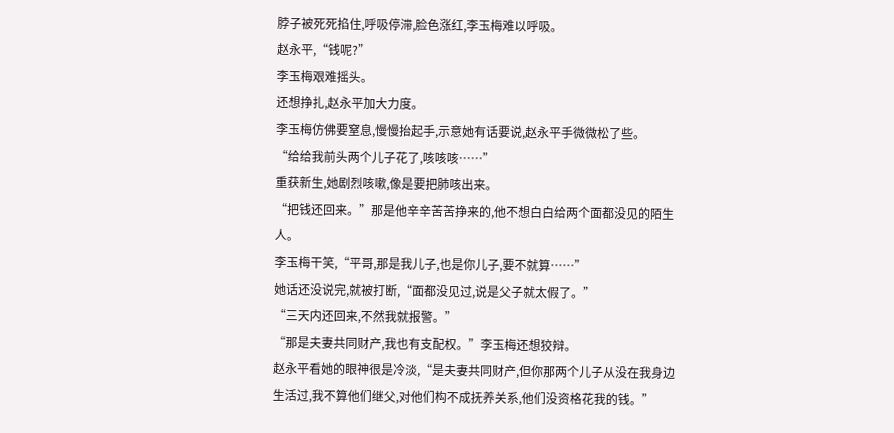脖子被死死掐住,呼吸停滞,脸色涨红,李玉梅难以呼吸。
赵永平,“钱呢?”
李玉梅艰难摇头。
还想挣扎,赵永平加大力度。
李玉梅仿佛要窒息,慢慢抬起手,示意她有话要说,赵永平手微微松了些。
“给给我前头两个儿子花了,咳咳咳……”
重获新生,她剧烈咳嗽,像是要把肺咳出来。
“把钱还回来。”那是他辛辛苦苦挣来的,他不想白白给两个面都没见的陌生人。
李玉梅干笑,“平哥,那是我儿子,也是你儿子,要不就算……”
她话还没说完,就被打断,“面都没见过,说是父子就太假了。”
“三天内还回来,不然我就报警。”
“那是夫妻共同财产,我也有支配权。”李玉梅还想狡辩。
赵永平看她的眼神很是冷淡,“是夫妻共同财产,但你那两个儿子从没在我身边生活过,我不算他们继父,对他们构不成抚养关系,他们没资格花我的钱。”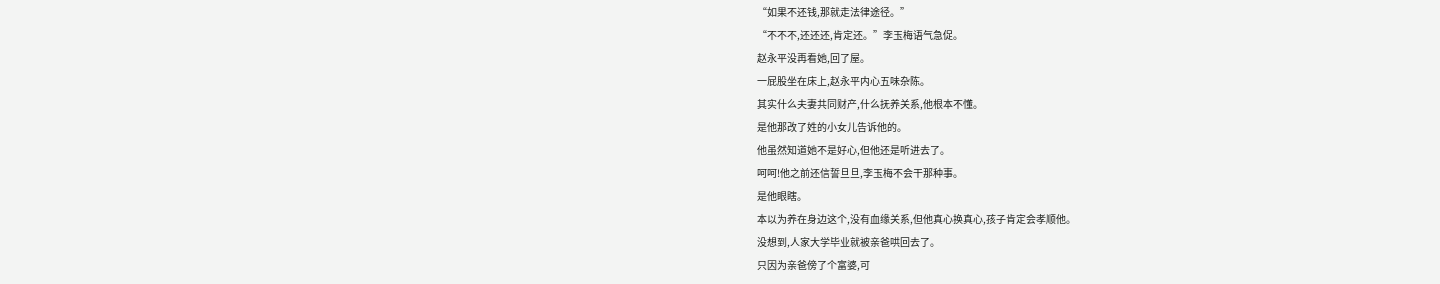“如果不还钱,那就走法律途径。”
“不不不,还还还,肯定还。”李玉梅语气急促。
赵永平没再看她,回了屋。
一屁股坐在床上,赵永平内心五味杂陈。
其实什么夫妻共同财产,什么抚养关系,他根本不懂。
是他那改了姓的小女儿告诉他的。
他虽然知道她不是好心,但他还是听进去了。
呵呵!他之前还信誓旦旦,李玉梅不会干那种事。
是他眼瞎。
本以为养在身边这个,没有血缘关系,但他真心换真心,孩子肯定会孝顺他。
没想到,人家大学毕业就被亲爸哄回去了。
只因为亲爸傍了个富婆,可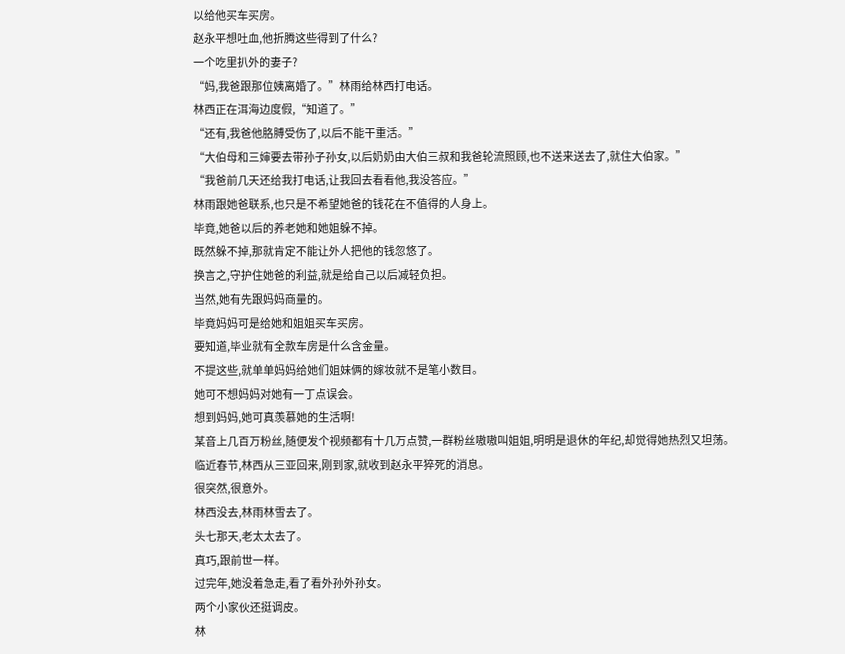以给他买车买房。
赵永平想吐血,他折腾这些得到了什么?
一个吃里扒外的妻子?
“妈,我爸跟那位姨离婚了。”林雨给林西打电话。
林西正在洱海边度假,“知道了。”
“还有,我爸他胳膊受伤了,以后不能干重活。”
“大伯母和三婶要去带孙子孙女,以后奶奶由大伯三叔和我爸轮流照顾,也不送来送去了,就住大伯家。”
“我爸前几天还给我打电话,让我回去看看他,我没答应。”
林雨跟她爸联系,也只是不希望她爸的钱花在不值得的人身上。
毕竟,她爸以后的养老她和她姐躲不掉。
既然躲不掉,那就肯定不能让外人把他的钱忽悠了。
换言之,守护住她爸的利益,就是给自己以后减轻负担。
当然,她有先跟妈妈商量的。
毕竟妈妈可是给她和姐姐买车买房。
要知道,毕业就有全款车房是什么含金量。
不提这些,就单单妈妈给她们姐妹俩的嫁妆就不是笔小数目。
她可不想妈妈对她有一丁点误会。
想到妈妈,她可真羡慕她的生活啊!
某音上几百万粉丝,随便发个视频都有十几万点赞,一群粉丝嗷嗷叫姐姐,明明是退休的年纪,却觉得她热烈又坦荡。
临近春节,林西从三亚回来,刚到家,就收到赵永平猝死的消息。
很突然,很意外。
林西没去,林雨林雪去了。
头七那天,老太太去了。
真巧,跟前世一样。
过完年,她没着急走,看了看外孙外孙女。
两个小家伙还挺调皮。
林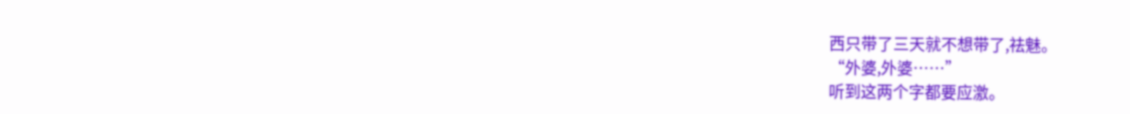西只带了三天就不想带了,祛魅。
“外婆,外婆……”
听到这两个字都要应激。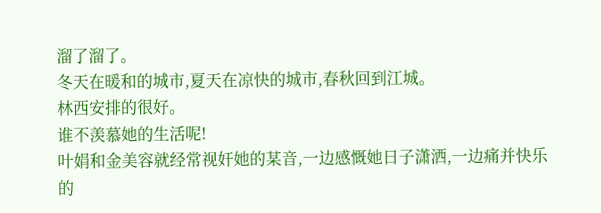溜了溜了。
冬天在暖和的城市,夏天在凉快的城市,春秋回到江城。
林西安排的很好。
谁不羡慕她的生活呢!
叶娟和金美容就经常视奸她的某音,一边感慨她日子潇洒,一边痛并快乐的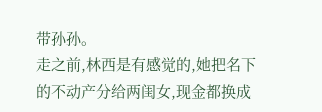带孙孙。
走之前,林西是有感觉的,她把名下的不动产分给两闺女,现金都换成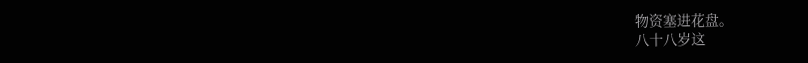物资塞进花盘。
八十八岁这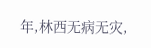年,林西无病无灾,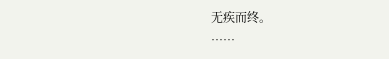无疾而终。
……